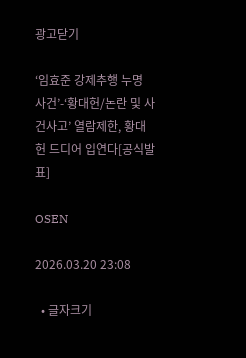광고닫기

‘임효준 강제추행 누명 사건’-‘황대헌/논란 및 사건사고’ 열람제한, 황대헌 드디어 입연다[공식발표]

OSEN

2026.03.20 23:08

  • 글자크기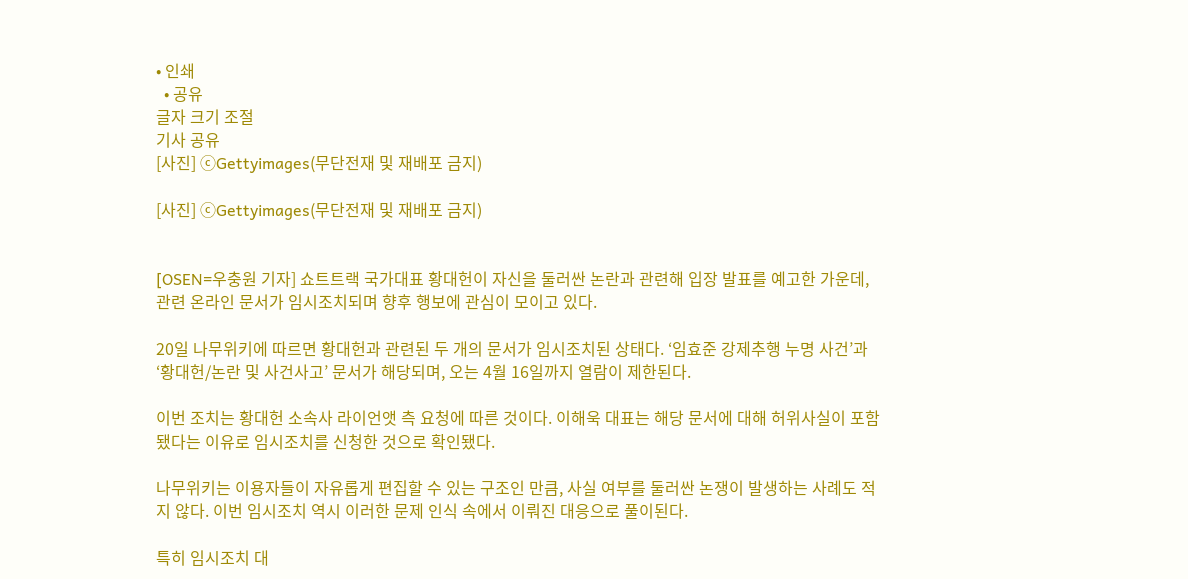• 인쇄
  • 공유
글자 크기 조절
기사 공유
[사진] ⓒGettyimages(무단전재 및 재배포 금지)

[사진] ⓒGettyimages(무단전재 및 재배포 금지)


[OSEN=우충원 기자] 쇼트트랙 국가대표 황대헌이 자신을 둘러싼 논란과 관련해 입장 발표를 예고한 가운데, 관련 온라인 문서가 임시조치되며 향후 행보에 관심이 모이고 있다.

20일 나무위키에 따르면 황대헌과 관련된 두 개의 문서가 임시조치된 상태다. ‘임효준 강제추행 누명 사건’과 ‘황대헌/논란 및 사건사고’ 문서가 해당되며, 오는 4월 16일까지 열람이 제한된다.

이번 조치는 황대헌 소속사 라이언앳 측 요청에 따른 것이다. 이해욱 대표는 해당 문서에 대해 허위사실이 포함됐다는 이유로 임시조치를 신청한 것으로 확인됐다.

나무위키는 이용자들이 자유롭게 편집할 수 있는 구조인 만큼, 사실 여부를 둘러싼 논쟁이 발생하는 사례도 적지 않다. 이번 임시조치 역시 이러한 문제 인식 속에서 이뤄진 대응으로 풀이된다.

특히 임시조치 대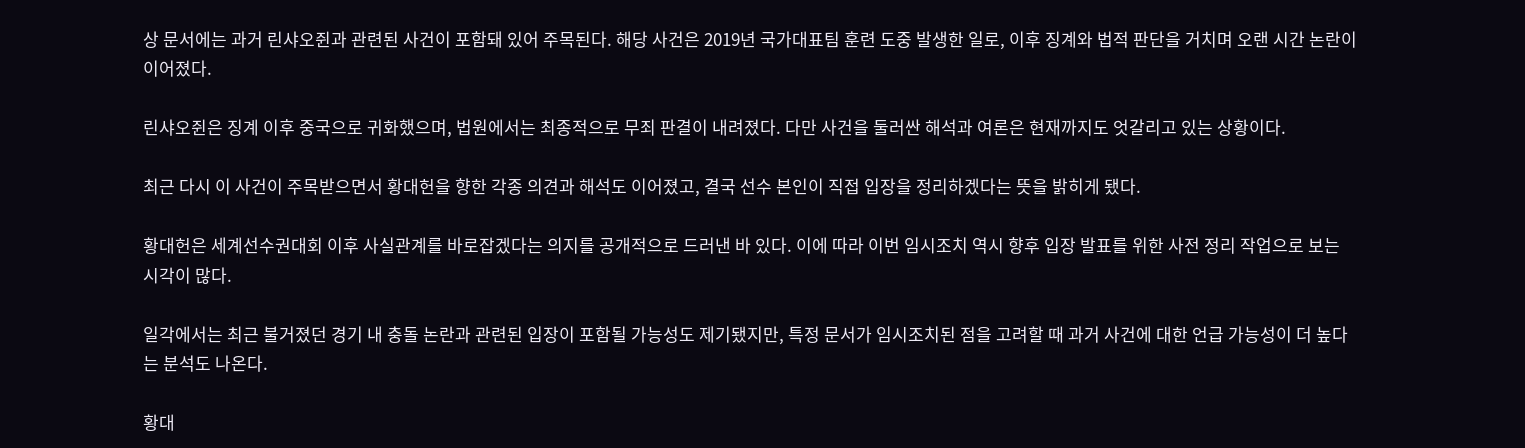상 문서에는 과거 린샤오쥔과 관련된 사건이 포함돼 있어 주목된다. 해당 사건은 2019년 국가대표팀 훈련 도중 발생한 일로, 이후 징계와 법적 판단을 거치며 오랜 시간 논란이 이어졌다.

린샤오쥔은 징계 이후 중국으로 귀화했으며, 법원에서는 최종적으로 무죄 판결이 내려졌다. 다만 사건을 둘러싼 해석과 여론은 현재까지도 엇갈리고 있는 상황이다.

최근 다시 이 사건이 주목받으면서 황대헌을 향한 각종 의견과 해석도 이어졌고, 결국 선수 본인이 직접 입장을 정리하겠다는 뜻을 밝히게 됐다.

황대헌은 세계선수권대회 이후 사실관계를 바로잡겠다는 의지를 공개적으로 드러낸 바 있다. 이에 따라 이번 임시조치 역시 향후 입장 발표를 위한 사전 정리 작업으로 보는 시각이 많다.

일각에서는 최근 불거졌던 경기 내 충돌 논란과 관련된 입장이 포함될 가능성도 제기됐지만, 특정 문서가 임시조치된 점을 고려할 때 과거 사건에 대한 언급 가능성이 더 높다는 분석도 나온다.

황대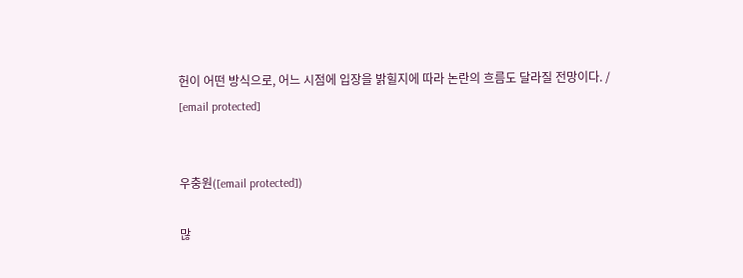헌이 어떤 방식으로, 어느 시점에 입장을 밝힐지에 따라 논란의 흐름도 달라질 전망이다. / [email protected]


우충원([email protected])

많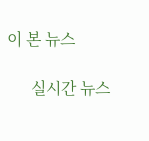이 본 뉴스

      실시간 뉴스